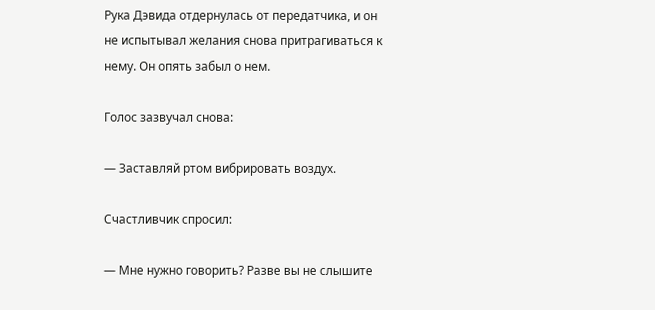Рука Дэвида отдернулась от передатчика, и он не испытывал желания снова притрагиваться к нему. Он опять забыл о нем.

Голос зазвучал снова:

— Заставляй ртом вибрировать воздух.

Счастливчик спросил:

— Мне нужно говорить? Разве вы не слышите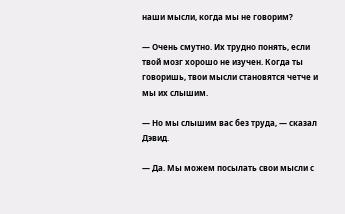наши мысли, когда мы не говорим?

— Очень смутно. Их трудно понять, если твой мозг хорошо не изучен. Когда ты говоришь, твои мысли становятся четче и мы их слышим.

— Но мы слышим вас без труда, — сказал Дэвид.

— Да. Мы можем посылать свои мысли с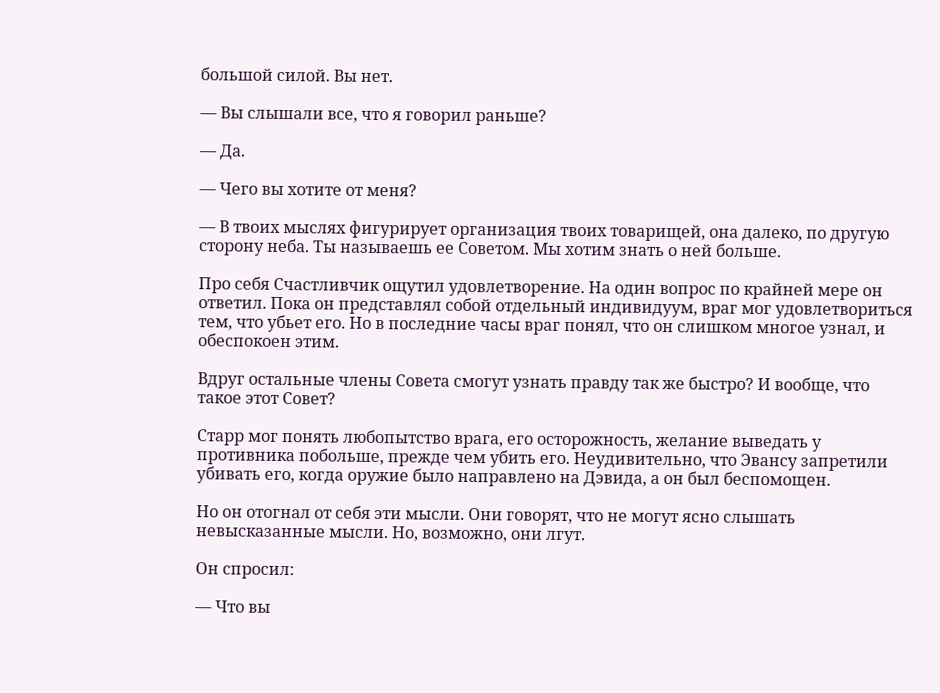большой силой. Вы нет.

— Вы слышали все, что я говорил раньше?

— Да.

— Чего вы хотите от меня?

— В твоих мыслях фигурирует организация твоих товарищей, она далеко, по другую сторону неба. Ты называешь ее Советом. Мы хотим знать о ней больше.

Про себя Счастливчик ощутил удовлетворение. На один вопрос по крайней мере он ответил. Пока он представлял собой отдельный индивидуум, враг мог удовлетвориться тем, что убьет его. Но в последние часы враг понял, что он слишком многое узнал, и обеспокоен этим.

Вдруг остальные члены Совета смогут узнать правду так же быстро? И вообще, что такое этот Совет?

Старр мог понять любопытство врага, его осторожность, желание выведать у противника побольше, прежде чем убить его. Неудивительно, что Эвансу запретили убивать его, когда оружие было направлено на Дэвида, а он был беспомощен.

Но он отогнал от себя эти мысли. Они говорят, что не могут ясно слышать невысказанные мысли. Но, возможно, они лгут.

Он спросил:

— Что вы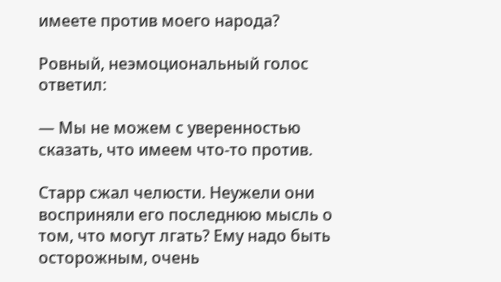имеете против моего народа?

Ровный, неэмоциональный голос ответил:

— Мы не можем с уверенностью сказать, что имеем что-то против.

Старр сжал челюсти. Неужели они восприняли его последнюю мысль о том, что могут лгать? Ему надо быть осторожным, очень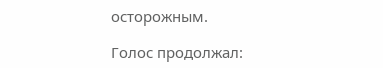осторожным.

Голос продолжал: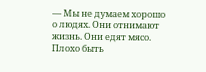— Мы не думаем хорошо о людях. Они отнимают жизнь. Они едят мясо. Плохо быть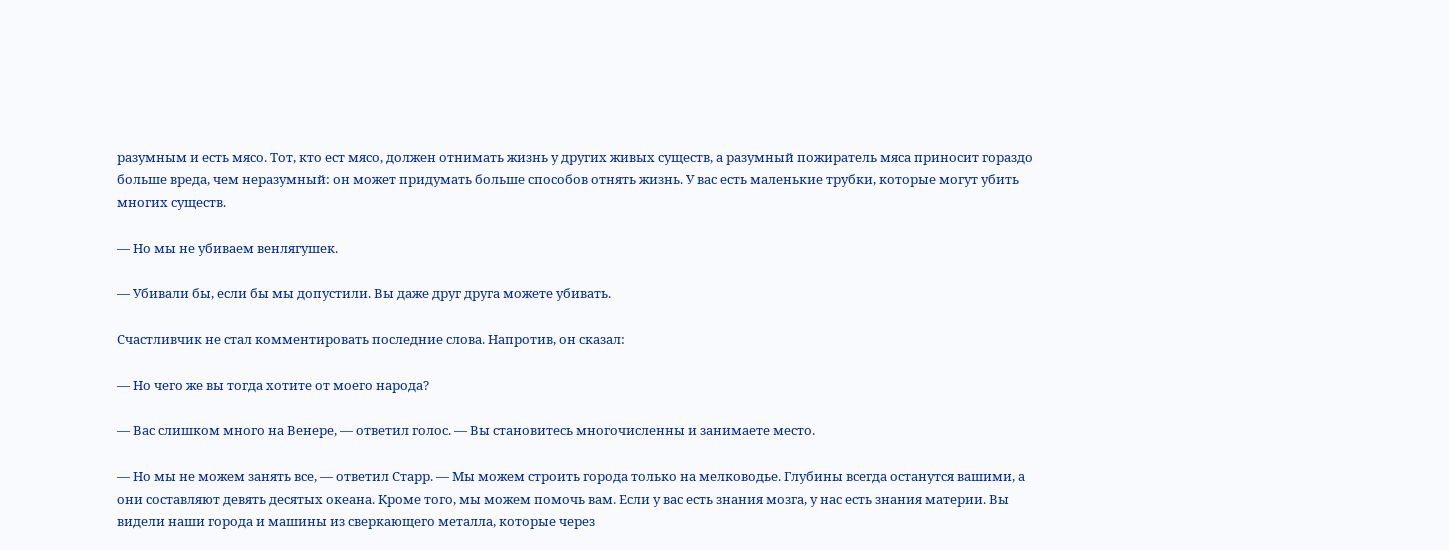разумным и есть мясо. Тот, кто ест мясо, должен отнимать жизнь у других живых существ, а разумный пожиратель мяса приносит гораздо больше вреда, чем неразумный: он может придумать больше способов отнять жизнь. У вас есть маленькие трубки, которые могут убить многих существ.

— Но мы не убиваем венлягушек.

— Убивали бы, если бы мы допустили. Вы даже друг друга можете убивать.

Счастливчик не стал комментировать последние слова. Напротив, он сказал:

— Но чего же вы тогда хотите от моего народа?

— Вас слишком много на Венере, — ответил голос. — Вы становитесь многочисленны и занимаете место.

— Но мы не можем занять все, — ответил Старр. — Мы можем строить города только на мелководье. Глубины всегда останутся вашими, а они составляют девять десятых океана. Кроме того, мы можем помочь вам. Если у вас есть знания мозга, у нас есть знания материи. Вы видели наши города и машины из сверкающего металла, которые через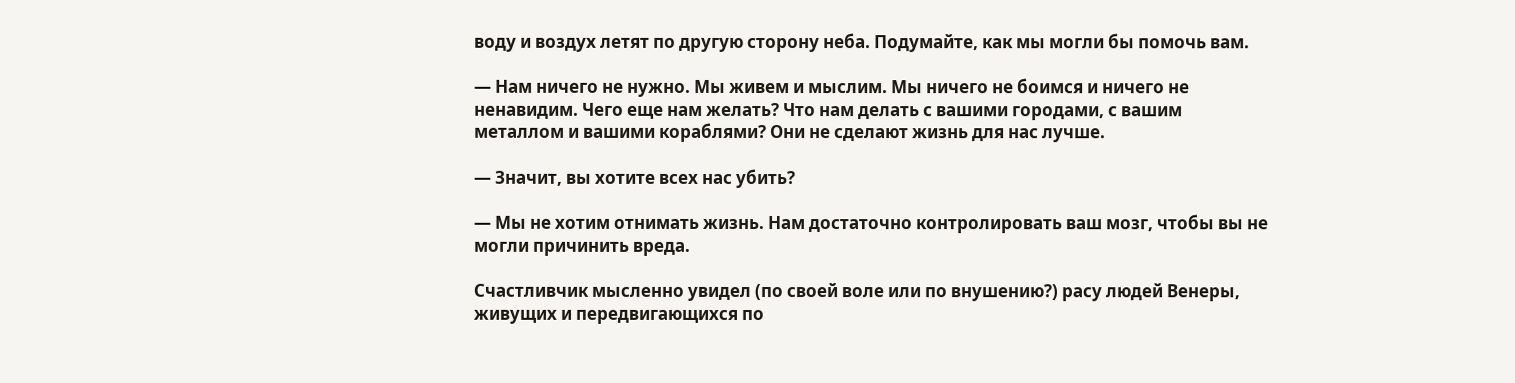воду и воздух летят по другую сторону неба. Подумайте, как мы могли бы помочь вам.

— Нам ничего не нужно. Мы живем и мыслим. Мы ничего не боимся и ничего не ненавидим. Чего еще нам желать? Что нам делать с вашими городами, с вашим металлом и вашими кораблями? Они не сделают жизнь для нас лучше.

— Значит, вы хотите всех нас убить?

— Мы не хотим отнимать жизнь. Нам достаточно контролировать ваш мозг, чтобы вы не могли причинить вреда.

Счастливчик мысленно увидел (по своей воле или по внушению?) расу людей Венеры, живущих и передвигающихся по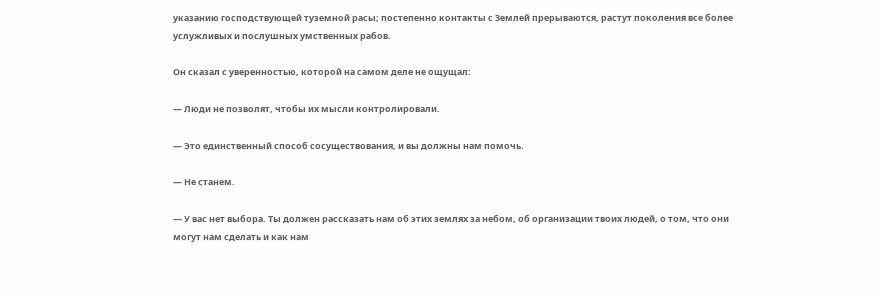указанию господствующей туземной расы; постепенно контакты с Землей прерываются, растут поколения все более услужливых и послушных умственных рабов.

Он сказал с уверенностью, которой на самом деле не ощущал:

— Люди не позволят, чтобы их мысли контролировали.

— Это единственный способ сосуществования, и вы должны нам помочь.

— Не станем.

— У вас нет выбора. Ты должен рассказать нам об этих землях за небом, об организации твоих людей, о том, что они могут нам сделать и как нам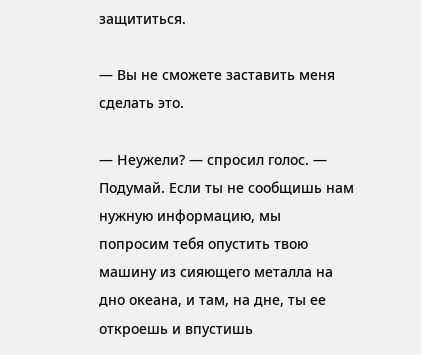защититься.

— Вы не сможете заставить меня сделать это.

— Неужели? — спросил голос. — Подумай. Если ты не сообщишь нам нужную информацию, мы попросим тебя опустить твою машину из сияющего металла на дно океана, и там, на дне, ты ее откроешь и впустишь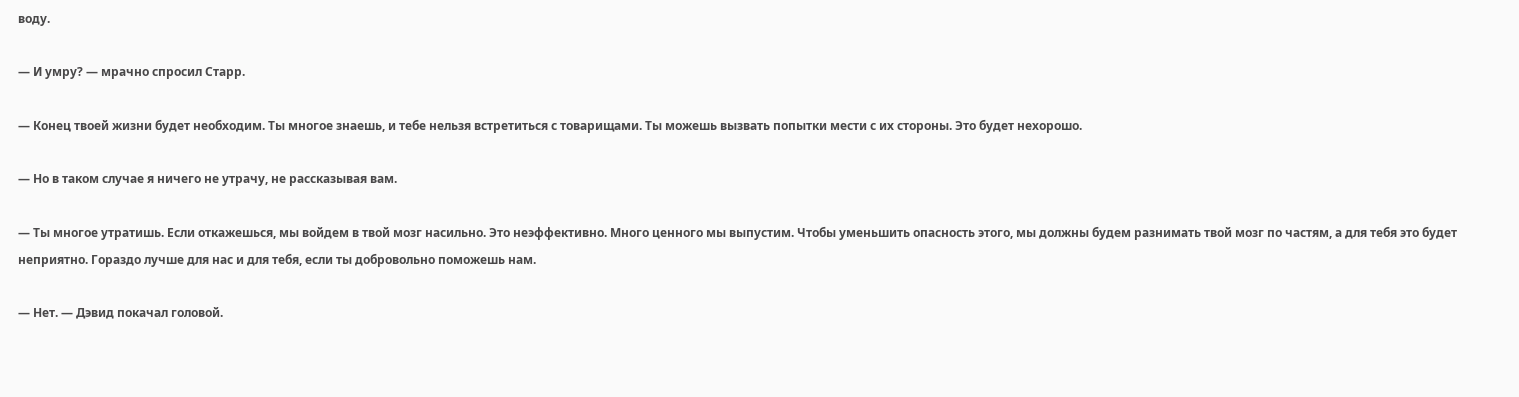воду.

— И умру? — мрачно спросил Старр.

— Конец твоей жизни будет необходим. Ты многое знаешь, и тебе нельзя встретиться с товарищами. Ты можешь вызвать попытки мести с их стороны. Это будет нехорошо.

— Но в таком случае я ничего не утрачу, не рассказывая вам.

— Ты многое утратишь. Если откажешься, мы войдем в твой мозг насильно. Это неэффективно. Много ценного мы выпустим. Чтобы уменьшить опасность этого, мы должны будем разнимать твой мозг по частям, а для тебя это будет неприятно. Гораздо лучше для нас и для тебя, если ты добровольно поможешь нам.

— Нет. — Дэвид покачал головой.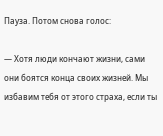Пауза. Потом снова голос:

— Хотя люди кончают жизни, сами они боятся конца своих жизней. Мы избавим тебя от этого страха, если ты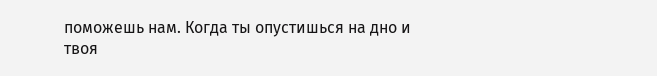поможешь нам. Когда ты опустишься на дно и твоя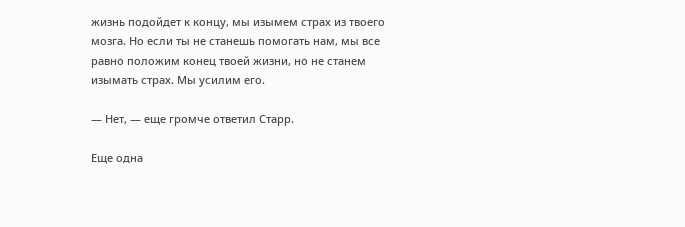жизнь подойдет к концу, мы изымем страх из твоего мозга. Но если ты не станешь помогать нам, мы все равно положим конец твоей жизни, но не станем изымать страх. Мы усилим его.

— Нет, — еще громче ответил Старр.

Еще одна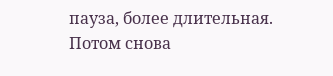пауза, более длительная. Потом снова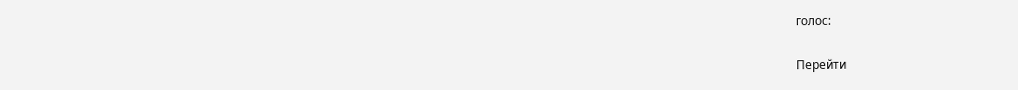голос:

Перейти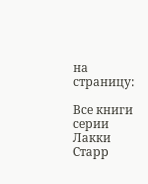на страницу:

Все книги серии Лакки Старр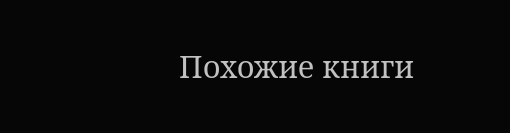Похожие книги